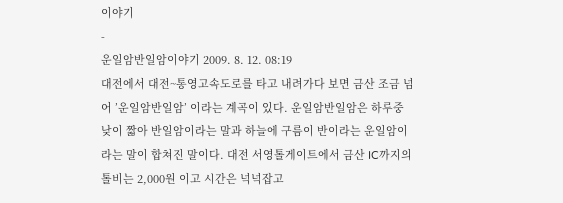이야기
-
운일암반일암이야기 2009. 8. 12. 08:19
대전에서 대전~통영고속도로를 타고 내려가다 보면 금산 조금 넘어 ’운일암반일암’ 이라는 계곡이 있다. 운일암반일암은 하루중 낮이 짧아 반일암이라는 말과 하늘에 구름이 반이라는 운일암이라는 말이 합쳐진 말이다. 대전 서영톨게이트에서 금산 IC까지의 톨비는 2,000원 이고 시간은 넉넉잡고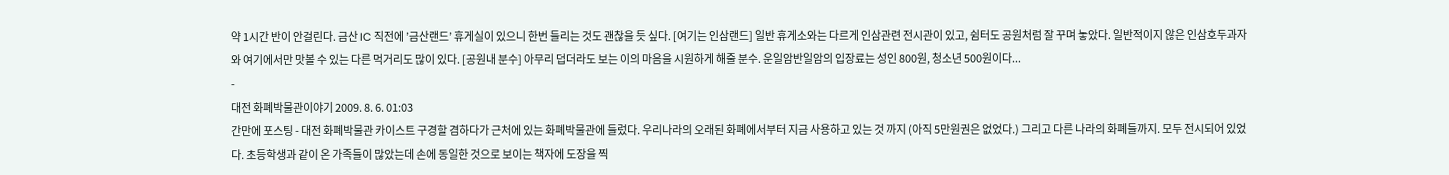약 1시간 반이 안걸린다. 금산 IC 직전에 ’금산랜드’ 휴게실이 있으니 한번 들리는 것도 괜찮을 듯 싶다. [여기는 인삼랜드] 일반 휴게소와는 다르게 인삼관련 전시관이 있고, 쉼터도 공원처럼 잘 꾸며 놓았다. 일반적이지 않은 인삼호두과자와 여기에서만 맛볼 수 있는 다른 먹거리도 많이 있다. [공원내 분수] 아무리 덥더라도 보는 이의 마음을 시원하게 해줄 분수. 운일암반일암의 입장료는 성인 800원, 청소년 500원이다...
-
대전 화폐박물관이야기 2009. 8. 6. 01:03
간만에 포스팅 - 대전 화폐박물관 카이스트 구경할 겸하다가 근처에 있는 화폐박물관에 들렀다. 우리나라의 오래된 화폐에서부터 지금 사용하고 있는 것 까지 (아직 5만원권은 없었다.) 그리고 다른 나라의 화폐들까지. 모두 전시되어 있었다. 초등학생과 같이 온 가족들이 많았는데 손에 동일한 것으로 보이는 책자에 도장을 찍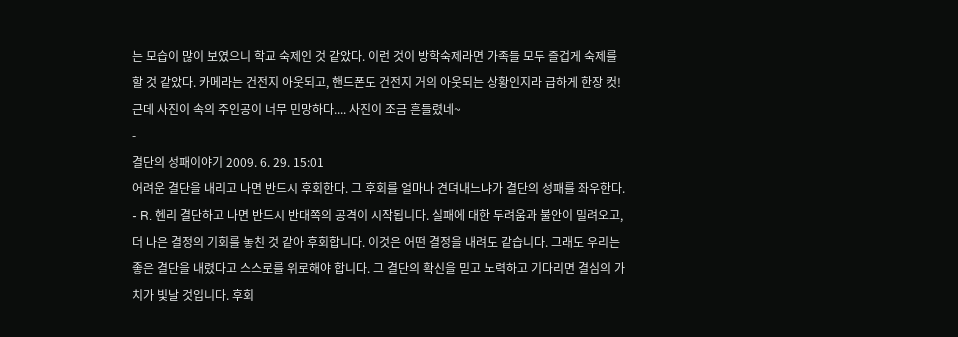는 모습이 많이 보였으니 학교 숙제인 것 같았다. 이런 것이 방학숙제라면 가족들 모두 즐겁게 숙제를 할 것 같았다. 카메라는 건전지 아웃되고, 핸드폰도 건전지 거의 아웃되는 상황인지라 급하게 한장 컷! 근데 사진이 속의 주인공이 너무 민망하다.... 사진이 조금 흔들렸네~
-
결단의 성패이야기 2009. 6. 29. 15:01
어려운 결단을 내리고 나면 반드시 후회한다. 그 후회를 얼마나 견뎌내느냐가 결단의 성패를 좌우한다. - R. 헨리 결단하고 나면 반드시 반대쪽의 공격이 시작됩니다. 실패에 대한 두려움과 불안이 밀려오고, 더 나은 결정의 기회를 놓친 것 같아 후회합니다. 이것은 어떤 결정을 내려도 같습니다. 그래도 우리는 좋은 결단을 내렸다고 스스로를 위로해야 합니다. 그 결단의 확신을 믿고 노력하고 기다리면 결심의 가치가 빛날 것입니다. 후회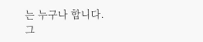는 누구나 합니다. 그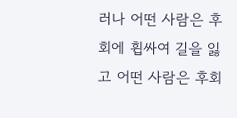러나 어떤 사람은 후회에 휩싸여 길을 잃고 어떤 사람은 후회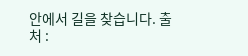안에서 길을 찾습니다. 출처 :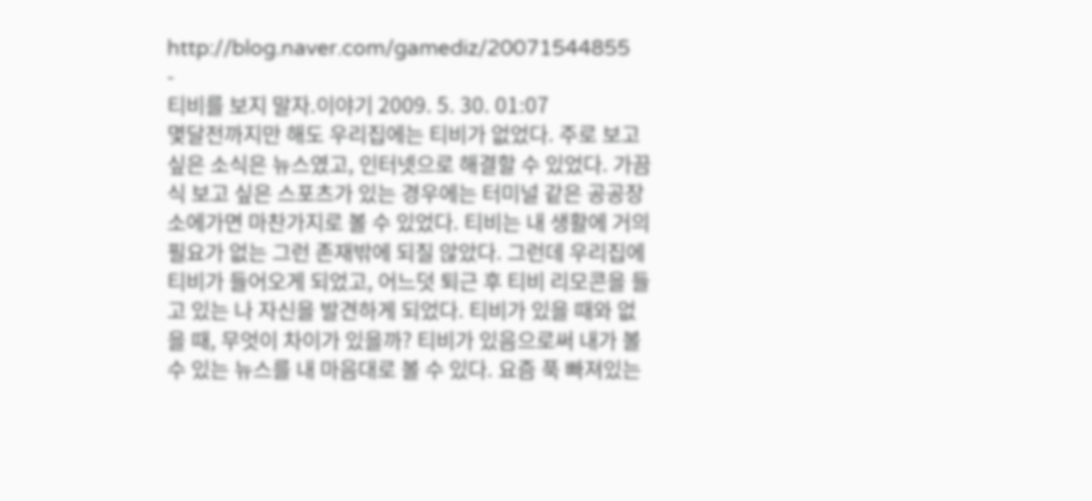http://blog.naver.com/gamediz/20071544855
-
티비를 보지 말자.이야기 2009. 5. 30. 01:07
몇달전까지만 해도 우리집에는 티비가 없었다. 주로 보고 싶은 소식은 뉴스였고, 인터넷으로 해결할 수 있었다. 가끔식 보고 싶은 스포츠가 있는 경우에는 터미널 같은 공공장소에가면 마찬가지로 볼 수 있었다. 티비는 내 생활에 거의 필요가 없는 그런 존재밖에 되질 않았다. 그런데 우리집에 티비가 들어오게 되었고, 어느덧 퇴근 후 티비 리모콘을 들고 있는 나 자신을 발견하게 되었다. 티비가 있을 때와 없을 때, 무엇이 차이가 있을까? 티비가 있음으로써 내가 볼 수 있는 뉴스를 내 마음대로 볼 수 있다. 요즘 푹 빠져있는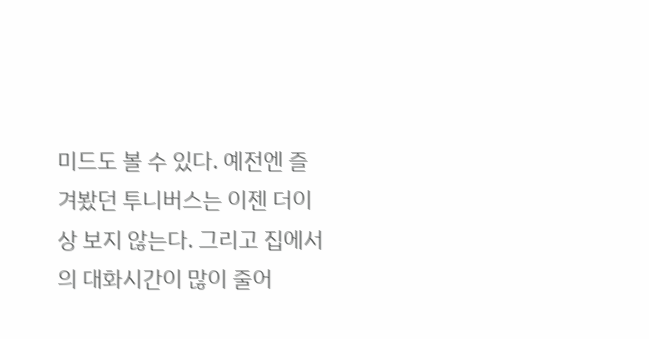미드도 볼 수 있다. 예전엔 즐겨봤던 투니버스는 이젠 더이상 보지 않는다. 그리고 집에서의 대화시간이 많이 줄어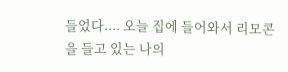들었다.... 오늘 집에 들어와서 리모콘을 들고 있는 나의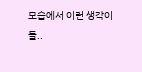모습에서 이런 생각이 들..